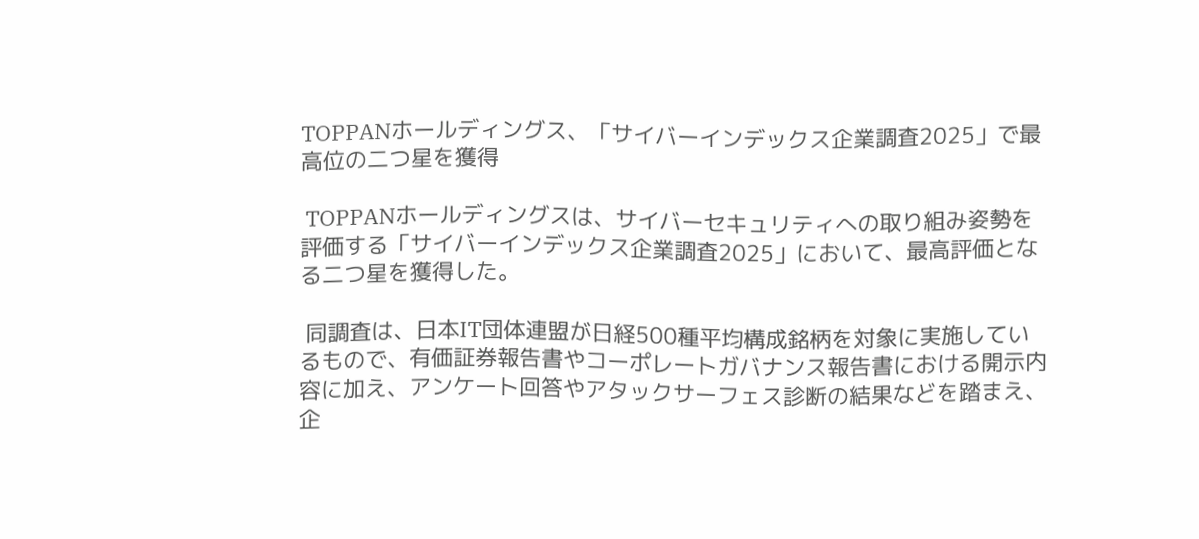TOPPANホールディングス、「サイバーインデックス企業調査2025」で最高位の二つ星を獲得

 TOPPANホールディングスは、サイバーセキュリティへの取り組み姿勢を評価する「サイバーインデックス企業調査2025」において、最高評価となる二つ星を獲得した。

 同調査は、日本IT団体連盟が日経500種平均構成銘柄を対象に実施しているもので、有価証券報告書やコーポレートガバナンス報告書における開示内容に加え、アンケート回答やアタックサーフェス診断の結果などを踏まえ、企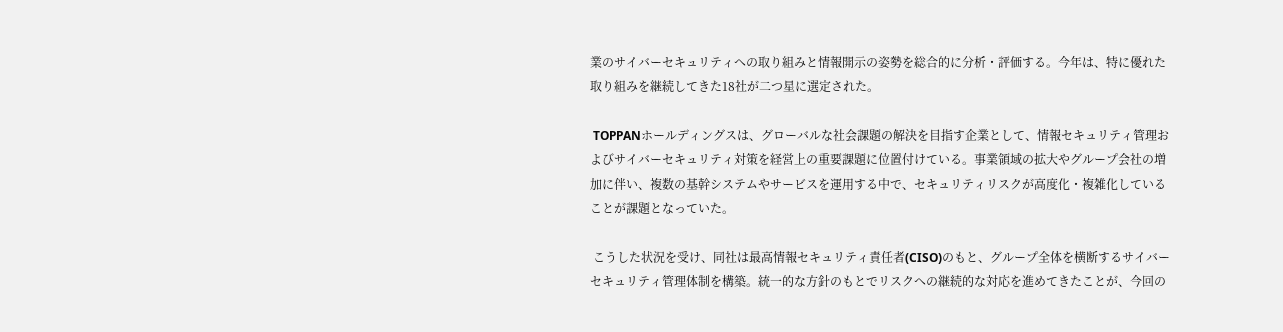業のサイバーセキュリティへの取り組みと情報開示の姿勢を総合的に分析・評価する。今年は、特に優れた取り組みを継続してきた18社が二つ星に選定された。

 TOPPANホールディングスは、グローバルな社会課題の解決を目指す企業として、情報セキュリティ管理およびサイバーセキュリティ対策を経営上の重要課題に位置付けている。事業領域の拡大やグループ会社の増加に伴い、複数の基幹システムやサービスを運用する中で、セキュリティリスクが高度化・複雑化していることが課題となっていた。

 こうした状況を受け、同社は最高情報セキュリティ責任者(CISO)のもと、グループ全体を横断するサイバーセキュリティ管理体制を構築。統一的な方針のもとでリスクへの継続的な対応を進めてきたことが、今回の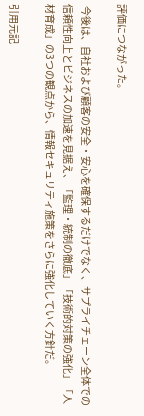評価につながった。

 今後は、自社および顧客の安全・安心を確保するだけでなく、サプライチェーン全体での信頼性向上とビジネスの加速を見据え、「監理・統制の徹底」「技術的対策の強化」「人材育成」の3つの観点から、情報セキュリティ施策をさらに強化していく方針だ。

引用元記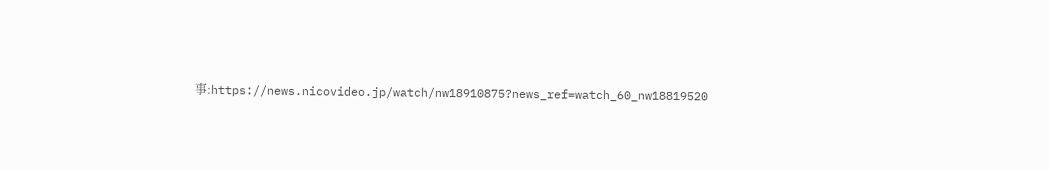事:https://news.nicovideo.jp/watch/nw18910875?news_ref=watch_60_nw18819520